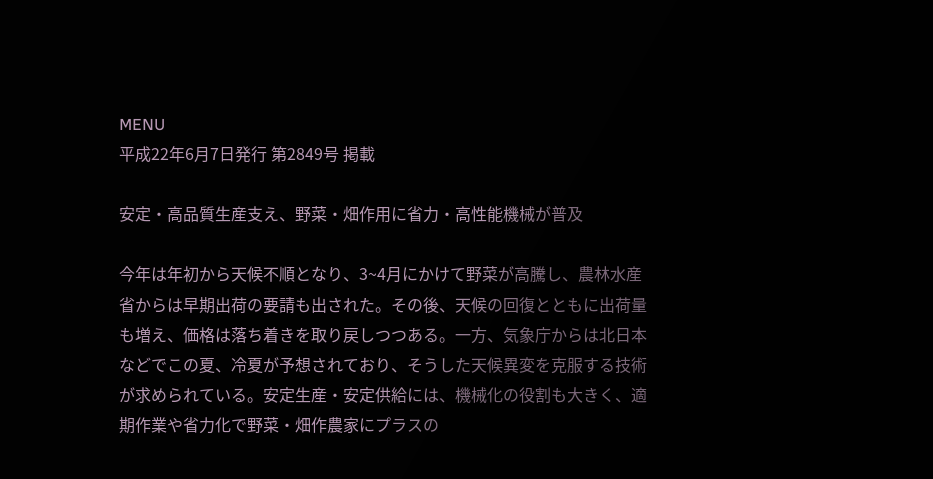MENU
平成22年6月7日発行 第2849号 掲載

安定・高品質生産支え、野菜・畑作用に省力・高性能機械が普及

今年は年初から天候不順となり、3~4月にかけて野菜が高騰し、農林水産省からは早期出荷の要請も出された。その後、天候の回復とともに出荷量も増え、価格は落ち着きを取り戻しつつある。一方、気象庁からは北日本などでこの夏、冷夏が予想されており、そうした天候異変を克服する技術が求められている。安定生産・安定供給には、機械化の役割も大きく、適期作業や省力化で野菜・畑作農家にプラスの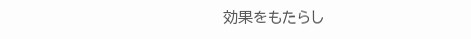効果をもたらし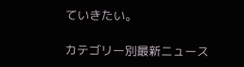ていきたい。

カテゴリー別最新ニュース